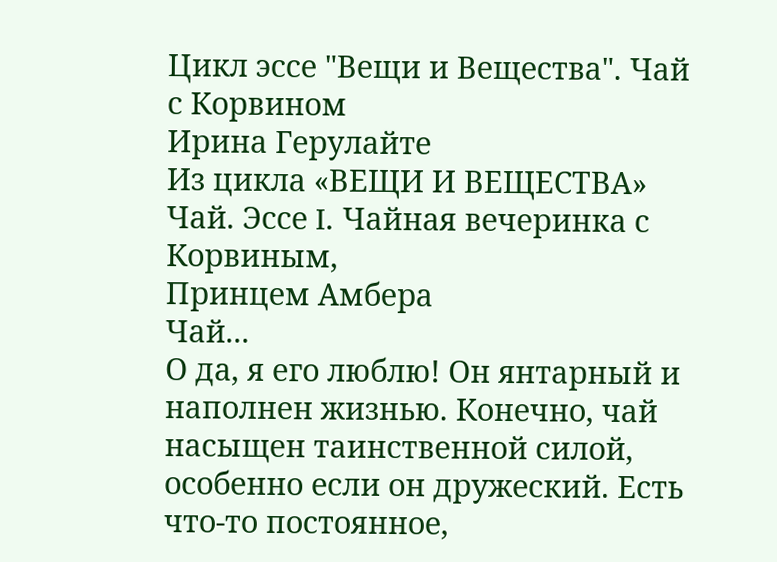Цикл эссе "Вещи и Вещества". Чай с Корвином
Ирина Герулайте
Из цикла «ВЕЩИ И ВЕЩЕСТВА»
Чай. Эссе I. Чайная вечеринка с Корвиным,
Принцем Амбера
Чай...
О да, я его люблю! Он янтарный и наполнен жизнью. Конечно, чай насыщен таинственной силой, особенно если он дружеский. Есть что-то постоянное,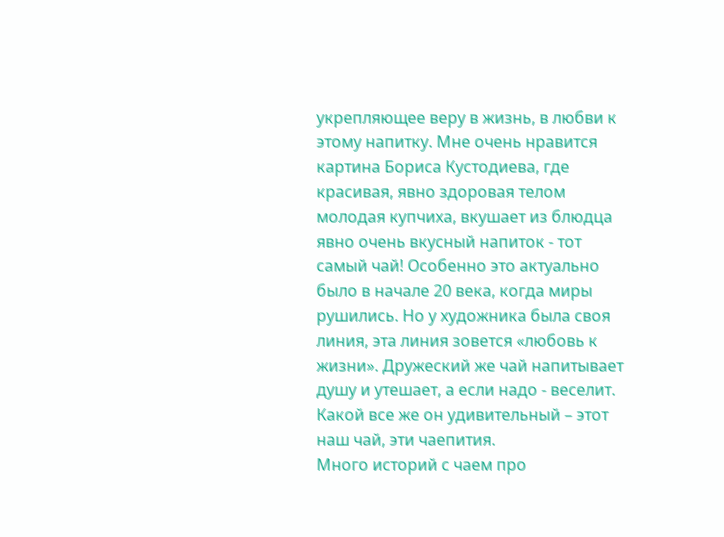укрепляющее веру в жизнь, в любви к этому напитку. Мне очень нравится картина Бориса Кустодиева, где красивая, явно здоровая телом молодая купчиха, вкушает из блюдца явно очень вкусный напиток - тот самый чай! Особенно это актуально было в начале 20 века, когда миры рушились. Но у художника была своя линия, эта линия зовется «любовь к жизни». Дружеский же чай напитывает душу и утешает, а если надо - веселит. Какой все же он удивительный – этот наш чай, эти чаепития.
Много историй с чаем про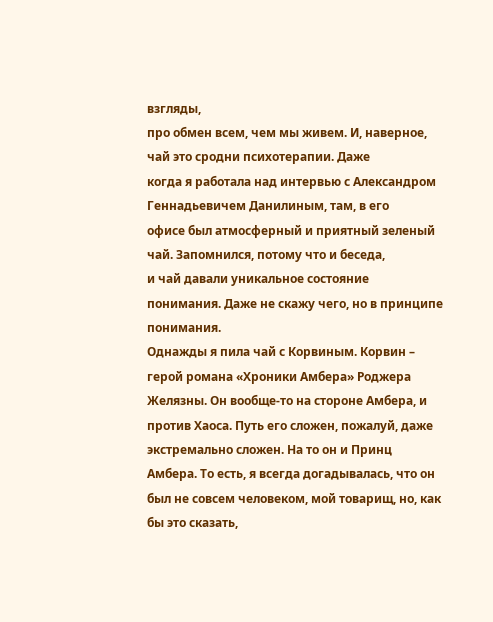взгляды,
про обмен всем, чем мы живем. И, наверное, чай это сродни психотерапии. Даже
когда я работала над интервью с Александром Геннадьевичем Данилиным, там, в его
офисе был атмосферный и приятный зеленый чай. Запомнился, потому что и беседа,
и чай давали уникальное состояние понимания. Даже не скажу чего, но в принципе
понимания.
Однажды я пила чай с Корвиным. Корвин – герой романа «Хроники Амбера» Роджера Желязны. Он вообще-то на стороне Амбера, и против Хаоса. Путь его сложен, пожалуй, даже экстремально сложен. На то он и Принц Амбера. То есть, я всегда догадывалась, что он был не совсем человеком, мой товарищ, но, как бы это сказать,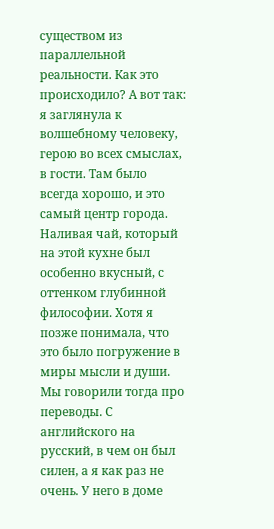существом из параллельной реальности. Как это происходило? А вот так: я заглянула к волшебному человеку, герою во всех смыслах, в гости. Там было всегда хорошо, и это самый центр города.
Наливая чай, который на этой кухне был особенно вкусный, с оттенком глубинной философии. Хотя я позже понимала, что это было погружение в миры мысли и души. Мы говорили тогда про переводы. С английского на русский, в чем он был силен, а я как раз не очень. У него в доме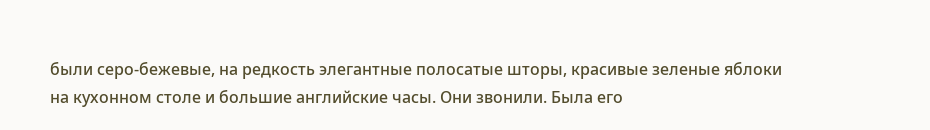были серо-бежевые, на редкость элегантные полосатые шторы, красивые зеленые яблоки на кухонном столе и большие английские часы. Они звонили. Была его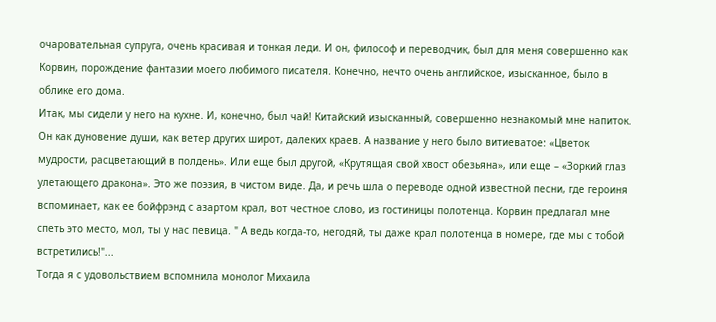очаровательная супруга, очень красивая и тонкая леди. И он, философ и переводчик, был для меня совершенно как Корвин, порождение фантазии моего любимого писателя. Конечно, нечто очень английское, изысканное, было в облике его дома.
Итак, мы сидели у него на кухне. И, конечно, был чай! Китайский изысканный, совершенно незнакомый мне напиток. Он как дуновение души, как ветер других широт, далеких краев. А название у него было витиеватое: «Цветок мудрости, расцветающий в полдень». Или еще был другой, «Крутящая свой хвост обезьяна», или еще – «Зоркий глаз улетающего дракона». Это же поэзия, в чистом виде. Да, и речь шла о переводе одной известной песни, где героиня вспоминает, как ее бойфрэнд с азартом крал, вот честное слово, из гостиницы полотенца. Корвин предлагал мне спеть это место, мол, ты у нас певица. " А ведь когда-то, негодяй, ты даже крал полотенца в номере, где мы с тобой встретились!"...
Тогда я с удовольствием вспомнила монолог Михаила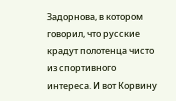Задорнова, в котором говорил, что русские крадут полотенца чисто из спортивного интереса. И вот Корвину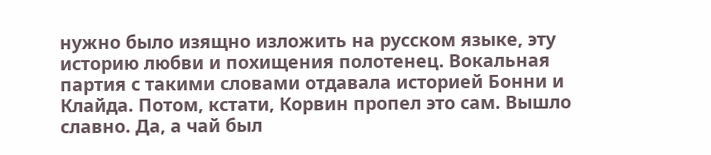нужно было изящно изложить на русском языке, эту историю любви и похищения полотенец. Вокальная партия с такими словами отдавала историей Бонни и Клайда. Потом, кстати, Корвин пропел это сам. Вышло славно. Да, а чай был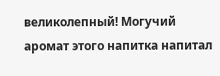великолепный! Могучий аромат этого напитка напитал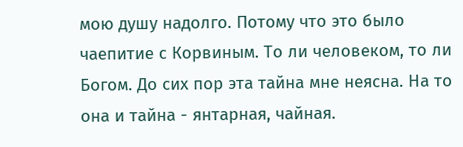мою душу надолго. Потому что это было чаепитие с Корвиным. То ли человеком, то ли Богом. До сих пор эта тайна мне неясна. На то она и тайна - янтарная, чайная.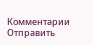Комментарии
Отправить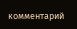комментарий